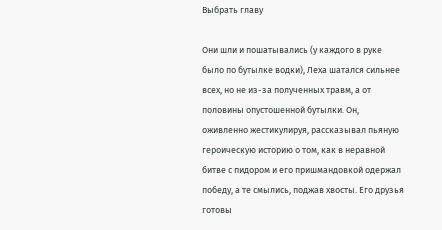Выбрать главу

Они шли и пошатывались (у каждого в руке было по бутылке водки), Леха шатался сильнее всех, но не из-за полученных травм, а от половины опустошенной бутылки. Он, оживленно жестикулируя, рассказывал пьяную героическую историю о том, как в неравной битве с пидором и его пришмандовкой одержал победу, а те смылись, поджав хвосты. Его друзья готовы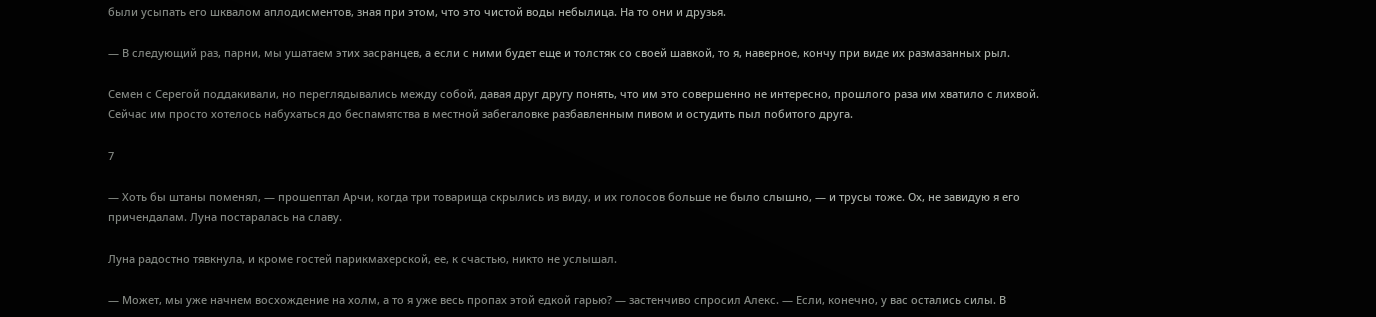были усыпать его шквалом аплодисментов, зная при этом, что это чистой воды небылица. На то они и друзья.

— В следующий раз, парни, мы ушатаем этих засранцев, а если с ними будет еще и толстяк со своей шавкой, то я, наверное, кончу при виде их размазанных рыл.

Семен с Серегой поддакивали, но переглядывались между собой, давая друг другу понять, что им это совершенно не интересно, прошлого раза им хватило с лихвой. Сейчас им просто хотелось набухаться до беспамятства в местной забегаловке разбавленным пивом и остудить пыл побитого друга.

7

— Хоть бы штаны поменял, — прошептал Арчи, когда три товарища скрылись из виду, и их голосов больше не было слышно, — и трусы тоже. Ох, не завидую я его причендалам. Луна постаралась на славу.

Луна радостно тявкнула, и кроме гостей парикмахерской, ее, к счастью, никто не услышал.

— Может, мы уже начнем восхождение на холм, а то я уже весь пропах этой едкой гарью? — застенчиво спросил Алекс. — Если, конечно, у вас остались силы. В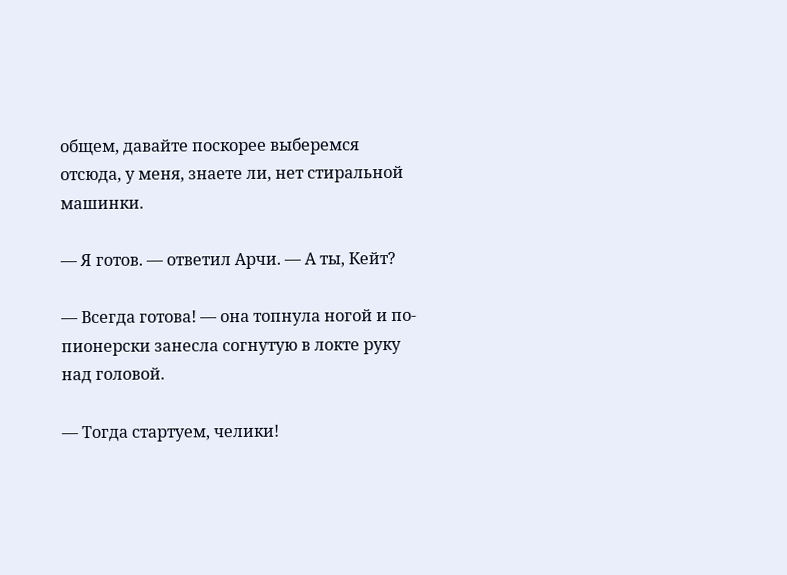общем, давайте поскорее выберемся отсюда, у меня, знаете ли, нет стиральной машинки.

— Я готов. — ответил Арчи. — А ты, Кейт?

— Всегда готова! — она топнула ногой и по-пионерски занесла согнутую в локте руку над головой.

— Тогда стартуем, челики!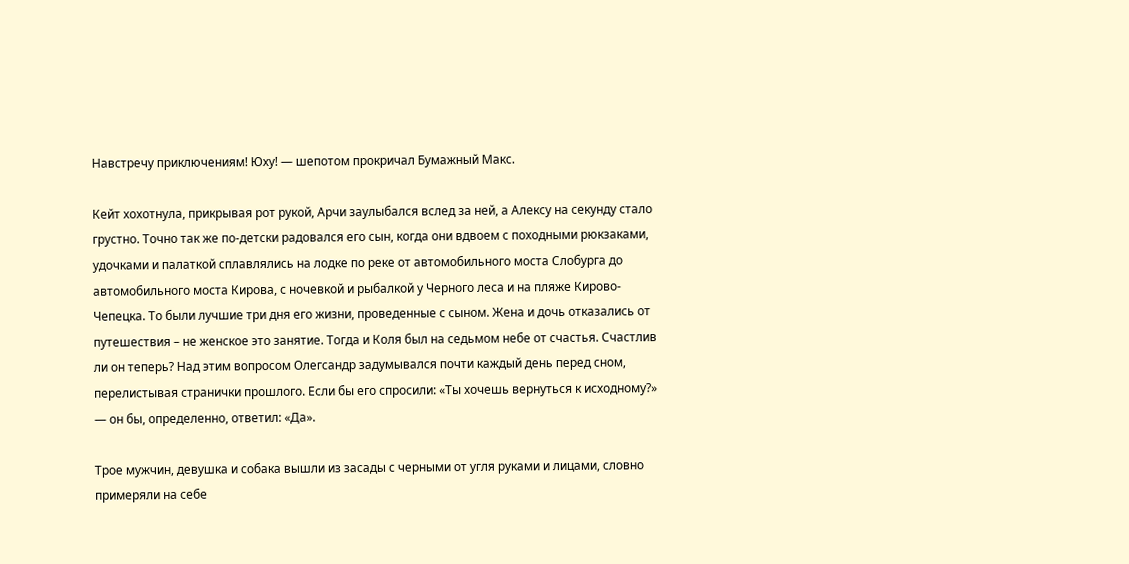Навстречу приключениям! Юху! — шепотом прокричал Бумажный Макс.

Кейт хохотнула, прикрывая рот рукой, Арчи заулыбался вслед за ней, а Алексу на секунду стало грустно. Точно так же по-детски радовался его сын, когда они вдвоем с походными рюкзаками, удочками и палаткой сплавлялись на лодке по реке от автомобильного моста Слобурга до автомобильного моста Кирова, с ночевкой и рыбалкой у Черного леса и на пляже Кирово-Чепецка. То были лучшие три дня его жизни, проведенные с сыном. Жена и дочь отказались от путешествия – не женское это занятие. Тогда и Коля был на седьмом небе от счастья. Счастлив ли он теперь? Над этим вопросом Олегсандр задумывался почти каждый день перед сном, перелистывая странички прошлого. Если бы его спросили: «Ты хочешь вернуться к исходному?» — он бы, определенно, ответил: «Да».

Трое мужчин, девушка и собака вышли из засады с черными от угля руками и лицами, словно примеряли на себе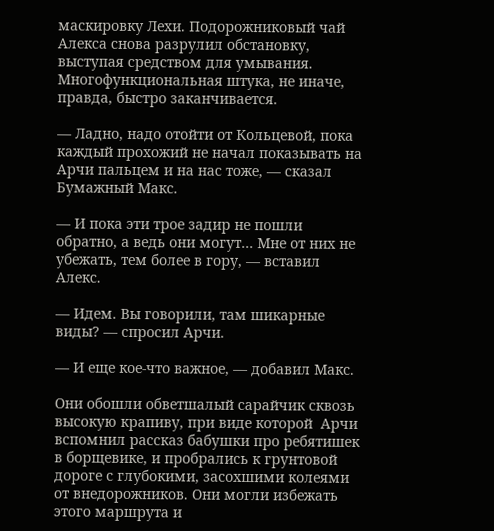маскировку Лехи. Подорожниковый чай Алекса снова разрулил обстановку, выступая средством для умывания. Многофункциональная штука, не иначе, правда, быстро заканчивается.

— Ладно, надо отойти от Кольцевой, пока каждый прохожий не начал показывать на Арчи пальцем и на нас тоже, — сказал Бумажный Макс.

— И пока эти трое задир не пошли обратно, а ведь они могут… Мне от них не убежать, тем более в гору, — вставил Алекс.

— Идем. Вы говорили, там шикарные виды? — спросил Арчи.

— И еще кое-что важное, — добавил Макс.

Они обошли обветшалый сарайчик сквозь высокую крапиву, при виде которой  Арчи вспомнил рассказ бабушки про ребятишек в борщевике, и пробрались к грунтовой дороге с глубокими, засохшими колеями от внедорожников. Они могли избежать этого маршрута и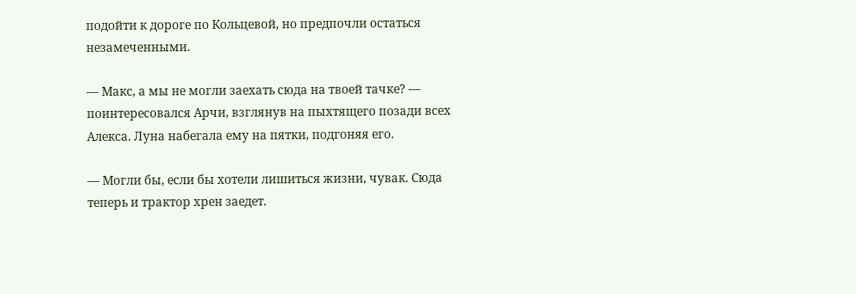подойти к дороге по Кольцевой, но предпочли остаться незамеченными.

— Макс, а мы не могли заехать сюда на твоей тачке? — поинтересовался Арчи, взглянув на пыхтящего позади всех Алекса. Луна набегала ему на пятки, подгоняя его.

— Могли бы, если бы хотели лишиться жизни, чувак. Сюда теперь и трактор хрен заедет.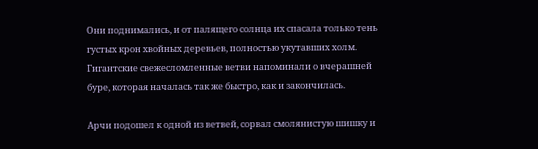Они поднимались, и от палящего солнца их спасала только тень густых крон хвойных деревьев, полностью укутавших холм. Гигантские свежесломленные ветви напоминали о вчерашней буре, которая началась так же быстро, как и закончилась.

Арчи подошел к одной из ветвей, сорвал смолянистую шишку и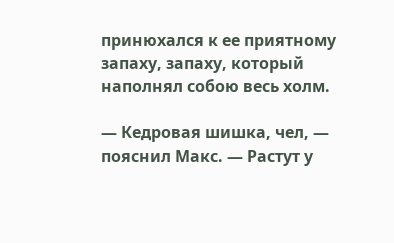принюхался к ее приятному запаху, запаху, который наполнял собою весь холм.

— Кедровая шишка, чел, — пояснил Макс. — Растут у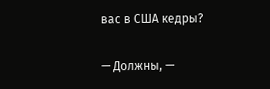вас в США кедры?

— Должны, —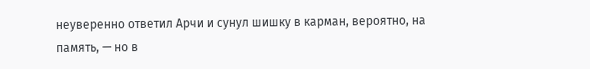неуверенно ответил Арчи и сунул шишку в карман, вероятно, на память, — но в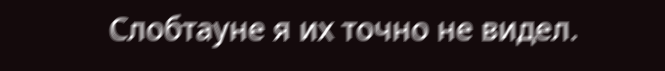Слобтауне я их точно не видел.